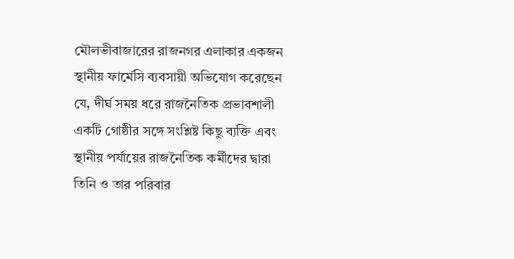মৌলভীবাজারের রাজনগর এলাকার একজন স্থানীয় ফার্মেসি ব্যবসায়ী অভিযোগ করেছেন যে, দীর্ঘ সময় ধরে রাজনৈতিক প্রভাবশালী একটি গোষ্ঠীর সঙ্গে সংশ্লিষ্ট কিছু ব্যক্তি এবং স্থানীয় পর্যায়ের রাজনৈতিক কর্মীদের দ্বারা তিনি ও তার পরিবার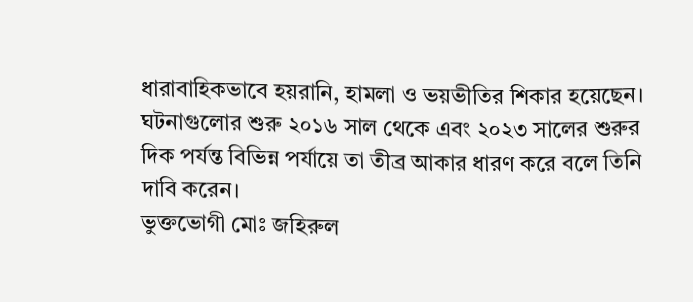ধারাবাহিকভাবে হয়রানি, হামলা ও ভয়ভীতির শিকার হয়েছেন। ঘটনাগুলোর শুরু ২০১৬ সাল থেকে এবং ২০২৩ সালের শুরুর দিক পর্যন্ত বিভিন্ন পর্যায়ে তা তীব্র আকার ধারণ করে বলে তিনি দাবি করেন।
ভুক্তভোগী মোঃ জহিরুল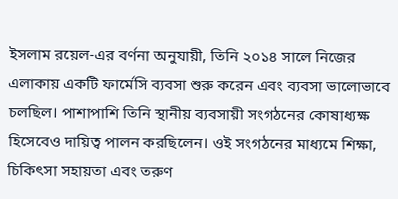ইসলাম রয়েল-এর বর্ণনা অনুযায়ী, তিনি ২০১৪ সালে নিজের এলাকায় একটি ফার্মেসি ব্যবসা শুরু করেন এবং ব্যবসা ভালোভাবে চলছিল। পাশাপাশি তিনি স্থানীয় ব্যবসায়ী সংগঠনের কোষাধ্যক্ষ হিসেবেও দায়িত্ব পালন করছিলেন। ওই সংগঠনের মাধ্যমে শিক্ষা, চিকিৎসা সহায়তা এবং তরুণ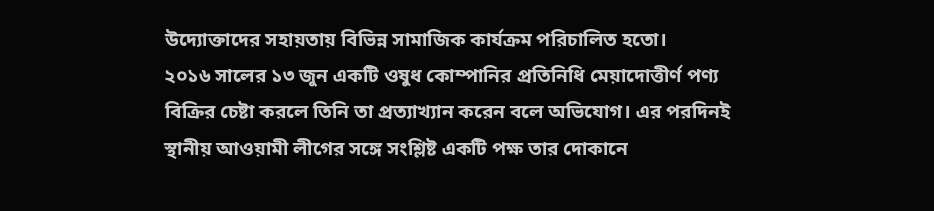উদ্যোক্তাদের সহায়তায় বিভিন্ন সামাজিক কার্যক্রম পরিচালিত হতো।
২০১৬ সালের ১৩ জুন একটি ওষুধ কোম্পানির প্রতিনিধি মেয়াদোত্তীর্ণ পণ্য বিক্রির চেষ্টা করলে তিনি তা প্রত্যাখ্যান করেন বলে অভিযোগ। এর পরদিনই স্থানীয় আওয়ামী লীগের সঙ্গে সংশ্লিষ্ট একটি পক্ষ তার দোকানে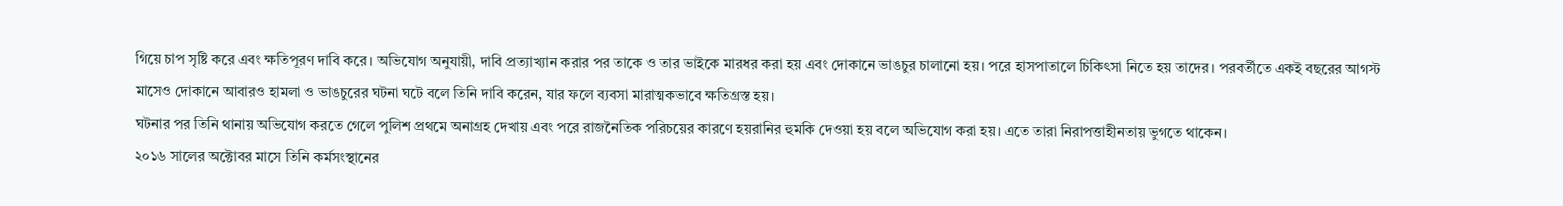গিয়ে চাপ সৃষ্টি করে এবং ক্ষতিপূরণ দাবি করে। অভিযোগ অনুযায়ী, দাবি প্রত্যাখ্যান করার পর তাকে ও তার ভাইকে মারধর করা হয় এবং দোকানে ভাঙচুর চালানো হয়। পরে হাসপাতালে চিকিৎসা নিতে হয় তাদের। পরবর্তীতে একই বছরের আগস্ট মাসেও দোকানে আবারও হামলা ও ভাঙচুরের ঘটনা ঘটে বলে তিনি দাবি করেন, যার ফলে ব্যবসা মারাত্মকভাবে ক্ষতিগ্রস্ত হয়।
ঘটনার পর তিনি থানায় অভিযোগ করতে গেলে পুলিশ প্রথমে অনাগ্রহ দেখায় এবং পরে রাজনৈতিক পরিচয়ের কারণে হয়রানির হুমকি দেওয়া হয় বলে অভিযোগ করা হয়। এতে তারা নিরাপত্তাহীনতায় ভুগতে থাকেন।
২০১৬ সালের অক্টোবর মাসে তিনি কর্মসংস্থানের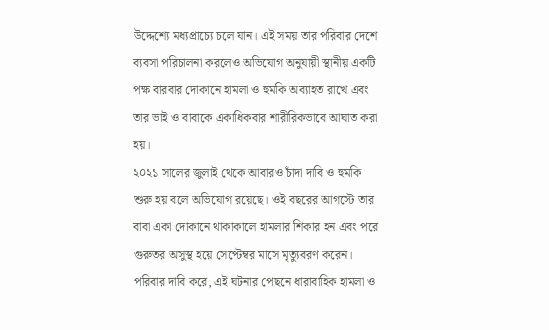উদ্দেশ্যে মধ্যপ্রাচ্যে চলে যান। এই সময় তার পরিবার দেশে ব্যবসা পরিচালনা করলেও অভিযোগ অনুযায়ী স্থানীয় একটি পক্ষ বারবার দোকানে হামলা ও হুমকি অব্যাহত রাখে এবং তার ভাই ও বাবাকে একাধিকবার শারীরিকভাবে আঘাত করা হয়।
২০২১ সালের জুলাই থেকে আবারও চাঁদা দাবি ও হুমকি শুরু হয় বলে অভিযোগ রয়েছে। ওই বছরের আগস্টে তার বাবা একা দোকানে থাকাকালে হামলার শিকার হন এবং পরে গুরুতর অসুস্থ হয়ে সেপ্টেম্বর মাসে মৃত্যুবরণ করেন। পরিবার দাবি করে, এই ঘটনার পেছনে ধারাবাহিক হামলা ও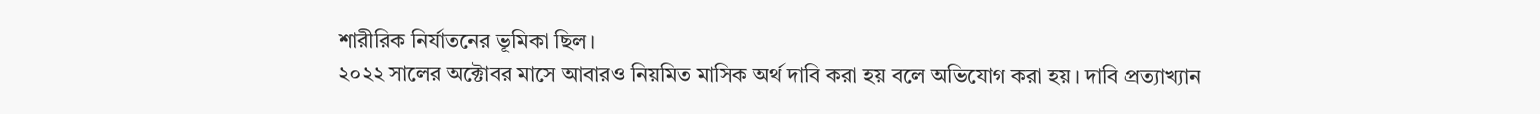শারীরিক নির্যাতনের ভূমিকা ছিল।
২০২২ সালের অক্টোবর মাসে আবারও নিয়মিত মাসিক অর্থ দাবি করা হয় বলে অভিযোগ করা হয়। দাবি প্রত্যাখ্যান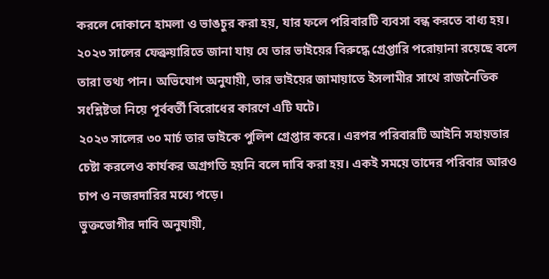করলে দোকানে হামলা ও ভাঙচুর করা হয়, যার ফলে পরিবারটি ব্যবসা বন্ধ করতে বাধ্য হয়।
২০২৩ সালের ফেব্রুয়ারিতে জানা যায় যে তার ভাইয়ের বিরুদ্ধে গ্রেপ্তারি পরোয়ানা রয়েছে বলে তারা তথ্য পান। অভিযোগ অনুযায়ী, তার ভাইয়ের জামায়াতে ইসলামীর সাথে রাজনৈতিক সংশ্লিষ্টতা নিয়ে পূর্ববর্তী বিরোধের কারণে এটি ঘটে।
২০২৩ সালের ৩০ মার্চ তার ভাইকে পুলিশ গ্রেপ্তার করে। এরপর পরিবারটি আইনি সহায়তার চেষ্টা করলেও কার্যকর অগ্রগতি হয়নি বলে দাবি করা হয়। একই সময়ে তাদের পরিবার আরও চাপ ও নজরদারির মধ্যে পড়ে।
ভুক্তভোগীর দাবি অনুযায়ী,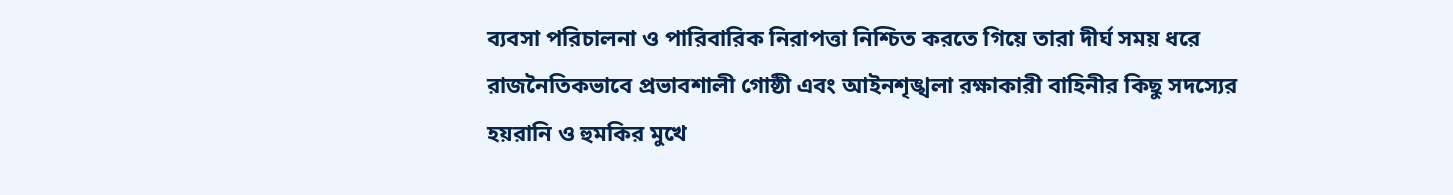ব্যবসা পরিচালনা ও পারিবারিক নিরাপত্তা নিশ্চিত করতে গিয়ে তারা দীর্ঘ সময় ধরে রাজনৈতিকভাবে প্রভাবশালী গোষ্ঠী এবং আইনশৃঙ্খলা রক্ষাকারী বাহিনীর কিছু সদস্যের হয়রানি ও হুমকির মুখে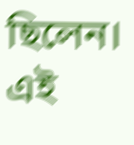ছিলেন।
এই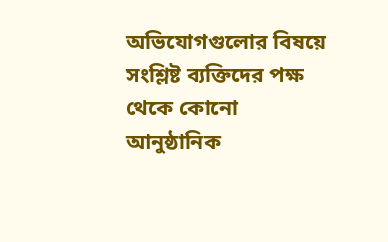অভিযোগগুলোর বিষয়ে সংশ্লিষ্ট ব্যক্তিদের পক্ষ থেকে কোনো আনুষ্ঠানিক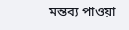মন্তব্য পাওয়া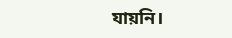যায়নি।